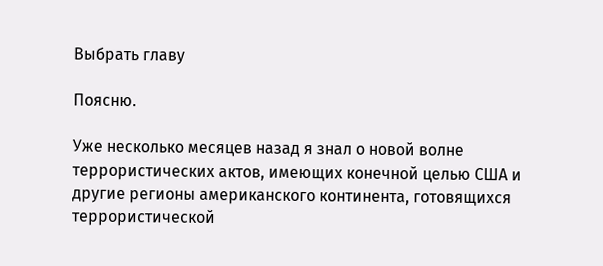Выбрать главу

Поясню.

Уже несколько месяцев назад я знал о новой волне террористических актов, имеющих конечной целью США и другие регионы американского континента, готовящихся террористической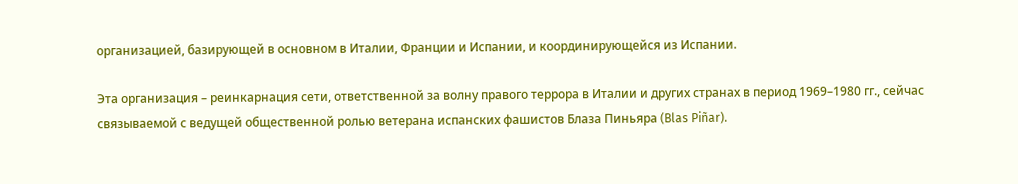организацией, базирующей в основном в Италии, Франции и Испании, и координирующейся из Испании.

Эта организация – реинкарнация сети, ответственной за волну правого террора в Италии и других странах в период 1969–1980 гг., сейчас связываемой с ведущей общественной ролью ветерана испанских фашистов Блаза Пиньяра (Blas Piñar).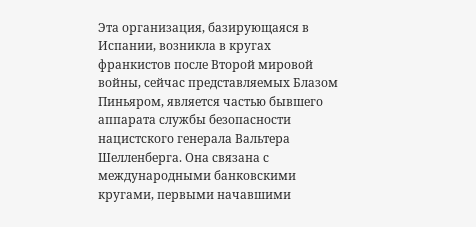Эта организация, базирующаяся в Испании, возникла в кругах франкистов после Второй мировой войны, сейчас представляемых Блазом Пиньяром, является частью бывшего аппарата службы безопасности нацистского генерала Вальтера Шелленберга. Она связана с международными банковскими кругами, первыми начавшими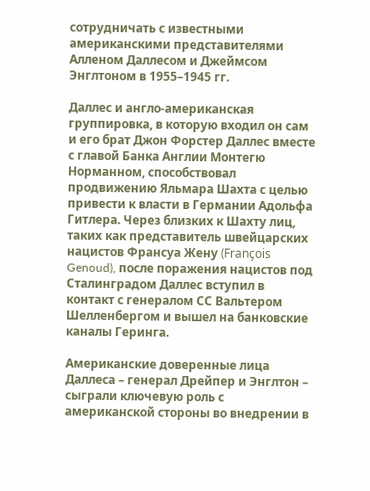сотрудничать с известными американскими представителями Алленом Даллесом и Джеймсом Энглтоном в 1955–1945 гг.

Даллес и англо-американская группировка, в которую входил он сам и его брат Джон Форстер Даллес вместе с главой Банка Англии Монтегю Норманном, способствовал продвижению Яльмара Шахта с целью привести к власти в Германии Адольфа Гитлера. Через близких к Шахту лиц, таких как представитель швейцарских нацистов Франсуа Жену (François Genoud), после поражения нацистов под Сталинградом Даллес вступил в контакт с генералом СС Вальтером Шелленбергом и вышел на банковские каналы Геринга.

Американские доверенные лица Даллеса – генерал Дрейпер и Энглтон – сыграли ключевую роль с американской стороны во внедрении в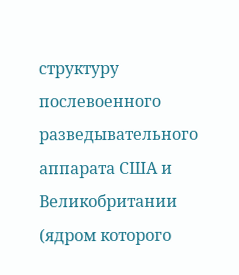структуру послевоенного разведывательного аппарата США и Великобритании (ядром которого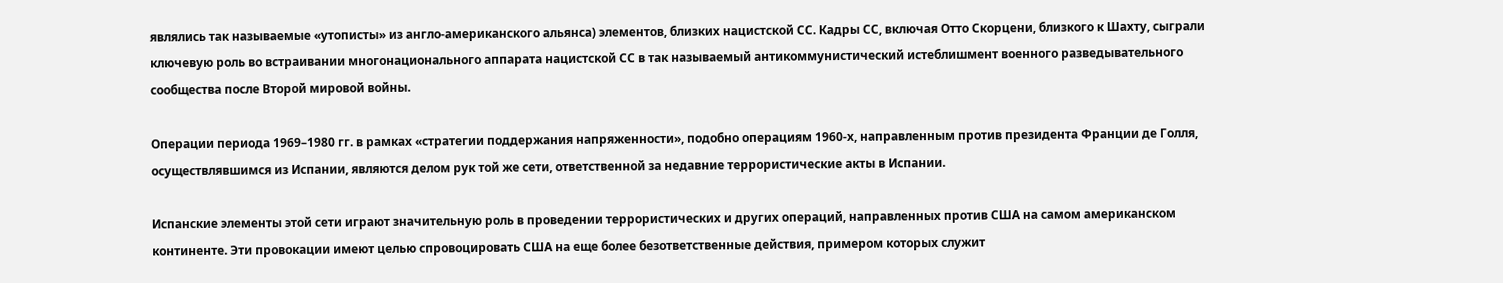являлись так называемые «утописты» из англо-американского альянса) элементов, близких нацистской СС. Кадры СС, включая Отто Скорцени, близкого к Шахту, сыграли ключевую роль во встраивании многонационального аппарата нацистской СС в так называемый антикоммунистический истеблишмент военного разведывательного сообщества после Второй мировой войны.

Операции периода 1969–1980 гг. в рамках «стратегии поддержания напряженности», подобно операциям 1960-х, направленным против президента Франции де Голля, осуществлявшимся из Испании, являются делом рук той же сети, ответственной за недавние террористические акты в Испании.

Испанские элементы этой сети играют значительную роль в проведении террористических и других операций, направленных против США на самом американском континенте. Эти провокации имеют целью спровоцировать США на еще более безответственные действия, примером которых служит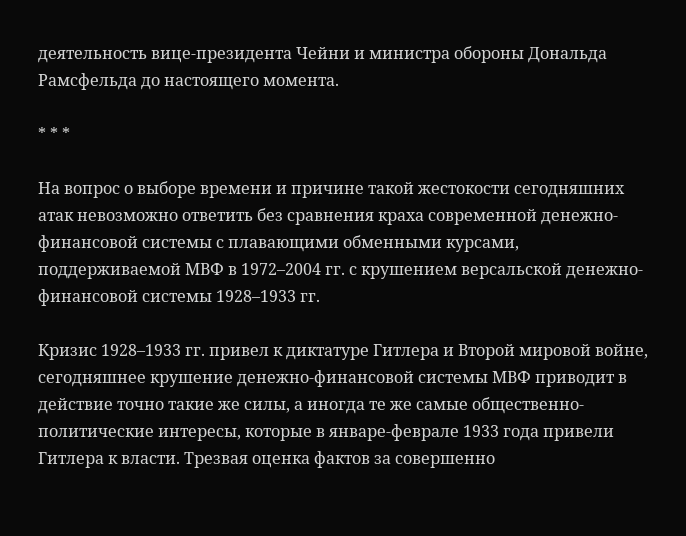деятельность вице-президента Чейни и министра обороны Дональда Рамсфельда до настоящего момента.

* * *

На вопрос о выборе времени и причине такой жестокости сегодняшних атак невозможно ответить без сравнения краха современной денежно-финансовой системы с плавающими обменными курсами, поддерживаемой МВФ в 1972–2004 гг. с крушением версальской денежно-финансовой системы 1928–1933 гг.

Кризис 1928–1933 гг. привел к диктатуре Гитлера и Второй мировой войне, сегодняшнее крушение денежно-финансовой системы МВФ приводит в действие точно такие же силы, а иногда те же самые общественно-политические интересы, которые в январе-феврале 1933 года привели Гитлера к власти. Трезвая оценка фактов за совершенно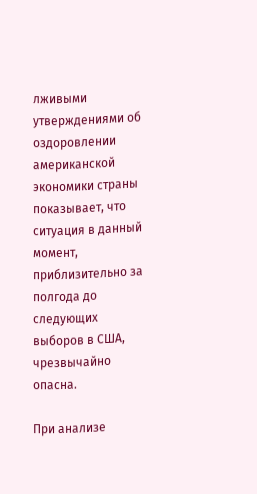лживыми утверждениями об оздоровлении американской экономики страны показывает, что ситуация в данный момент, приблизительно за полгода до следующих выборов в США, чрезвычайно опасна.

При анализе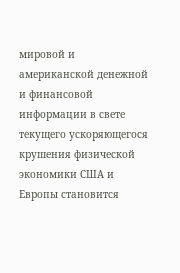мировой и американской денежной и финансовой информации в свете текущего ускоряющегося крушения физической экономики США и Европы становится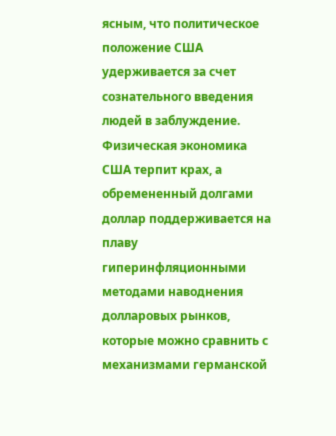ясным, что политическое положение США удерживается за счет сознательного введения людей в заблуждение. Физическая экономика США терпит крах, а обремененный долгами доллар поддерживается на плаву гиперинфляционными методами наводнения долларовых рынков, которые можно сравнить с механизмами германской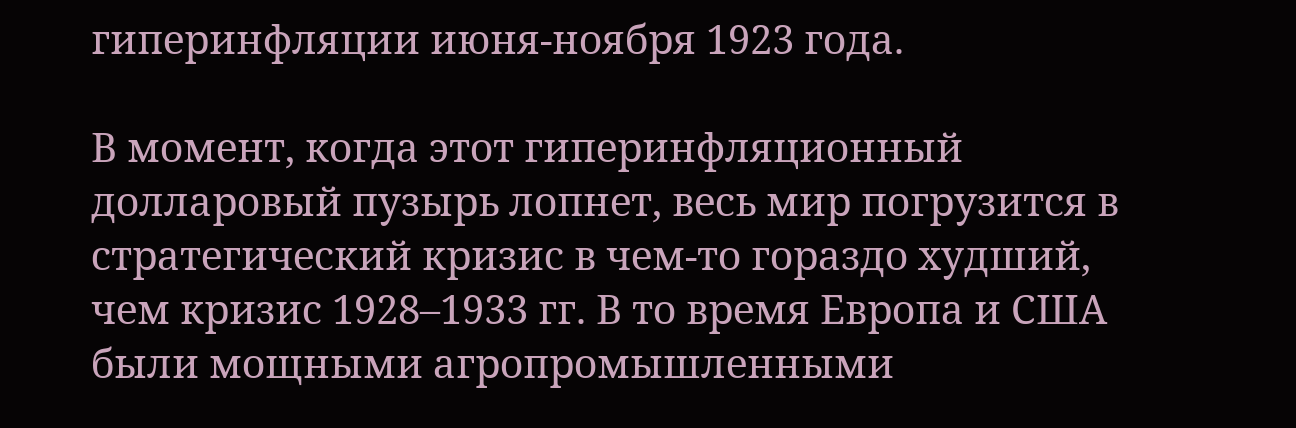гиперинфляции июня-ноября 1923 года.

В момент, когда этот гиперинфляционный долларовый пузырь лопнет, весь мир погрузится в стратегический кризис в чем-то гораздо худший, чем кризис 1928–1933 гг. В то время Европа и США были мощными агропромышленными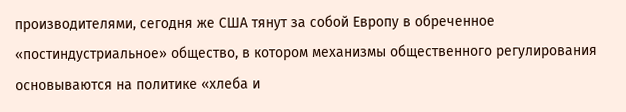производителями, сегодня же США тянут за собой Европу в обреченное «постиндустриальное» общество, в котором механизмы общественного регулирования основываются на политике «хлеба и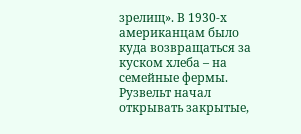зрелищ». В 1930-х американцам было куда возвращаться за куском хлеба – на семейные фермы. Рузвельт начал открывать закрытые,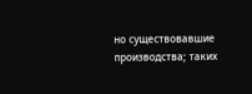но существовавшие производства; таких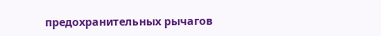предохранительных рычагов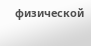физической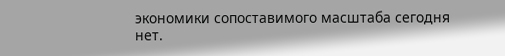экономики сопоставимого масштаба сегодня нет.